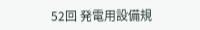52回 発電用設備規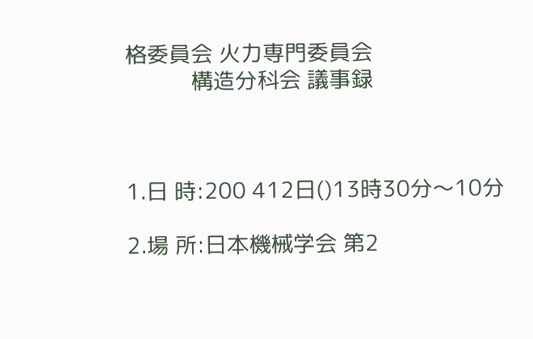格委員会 火力専門委員会
           構造分科会 議事録



1.日 時:200 412日()13時30分〜10分

2.場 所:日本機械学会 第2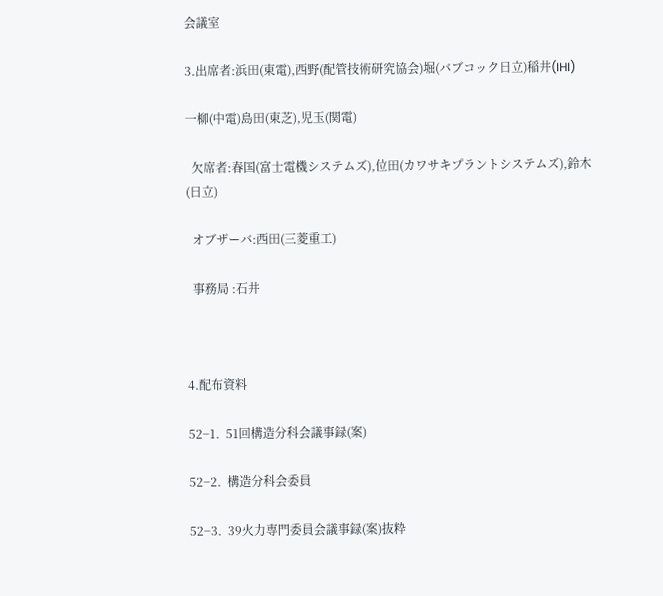会議室

3.出席者:浜田(東電),西野(配管技術研究協会)堀(バブコック日立)稲井(IHI)

一柳(中電)島田(東芝),児玉(関電)

  欠席者:春国(富士電機システムズ),位田(カワサキプラントシステムズ),鈴木(日立)

  オブザーバ:西田(三菱重工)

  事務局 :石井



4.配布資料

52−1.  51回構造分科会議事録(案)

52−2.  構造分科会委員

52−3.  39火力専門委員会議事録(案)抜粋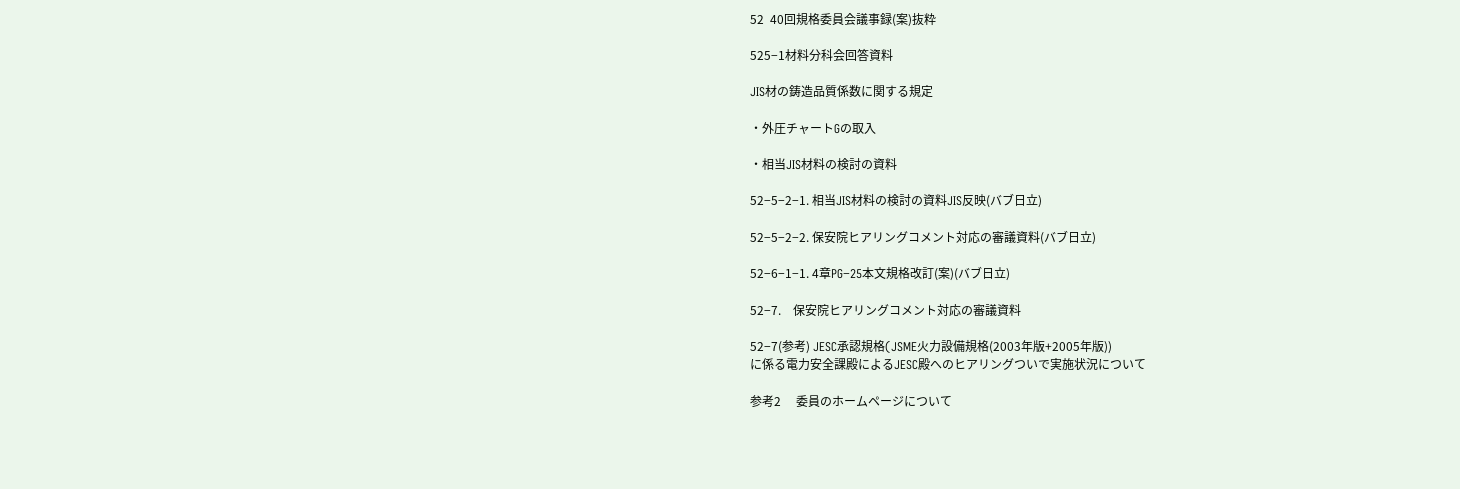52  40回規格委員会議事録(案)抜粋

525−1材料分科会回答資料

JIS材の鋳造品質係数に関する規定

・外圧チャートGの取入

・相当JIS材料の検討の資料

52−5−2−1. 相当JIS材料の検討の資料JIS反映(バブ日立)

52−5−2−2. 保安院ヒアリングコメント対応の審議資料(バブ日立)

52−6−1−1. 4章PG−25本文規格改訂(案)(バブ日立)

52−7.    保安院ヒアリングコメント対応の審議資料

52−7(参考) JESC承認規格(JSME火力設備規格(2003年版+2005年版))
に係る電力安全課殿によるJESC殿へのヒアリングついで実施状況について

参考2     委員のホームページについて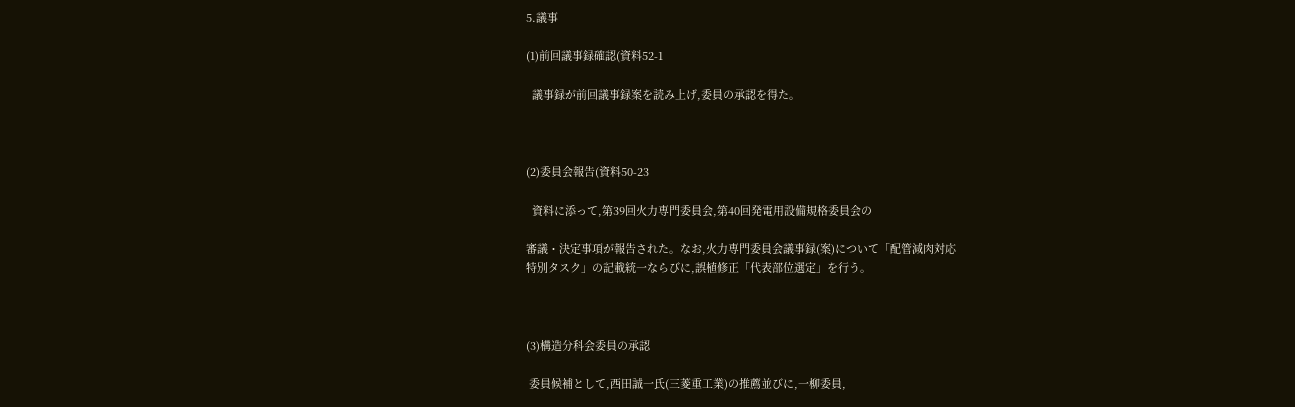5.議事

(1)前回議事録確認(資料52-1

  議事録が前回議事録案を読み上げ,委員の承認を得た。



(2)委員会報告(資料50-23

  資料に添って,第39回火力専門委員会,第40回発電用設備規格委員会の

審議・決定事項が報告された。なお,火力専門委員会議事録(案)について「配管減肉対応
特別タスク」の記載統一ならびに,誤植修正「代表部位選定」を行う。



(3)構造分科会委員の承認

 委員候補として,西田誠一氏(三菱重工業)の推薦並びに,一柳委員,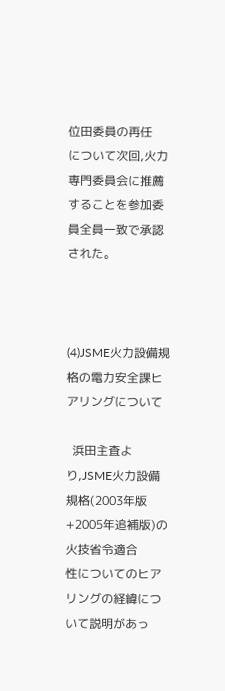位田委員の再任
について次回,火力専門委員会に推薦することを参加委員全員一致で承認された。



(4)JSME火力設備規格の電力安全課ヒアリングについて

  浜田主査より,JSME火力設備規格(2003年版+2005年追補版)の火技省令適合
性についてのヒアリングの経緯について説明があっ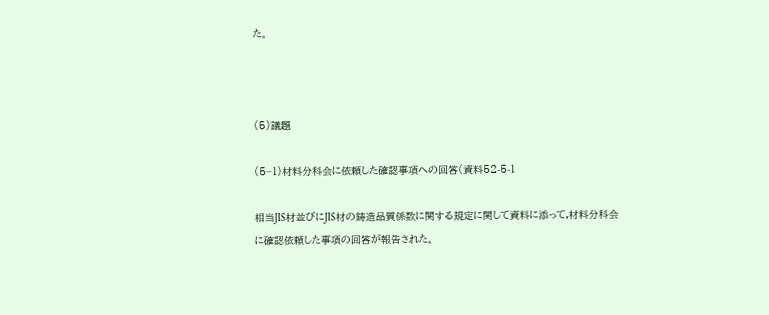た。



(5)議題

(5−1)材料分科会に依頼した確認事項への回答(資料52-5-1

相当JIS材並びにJIS材の鋳造品質係数に関する規定に関して資料に添って,材料分科会
に確認依頼した事項の回答が報告された。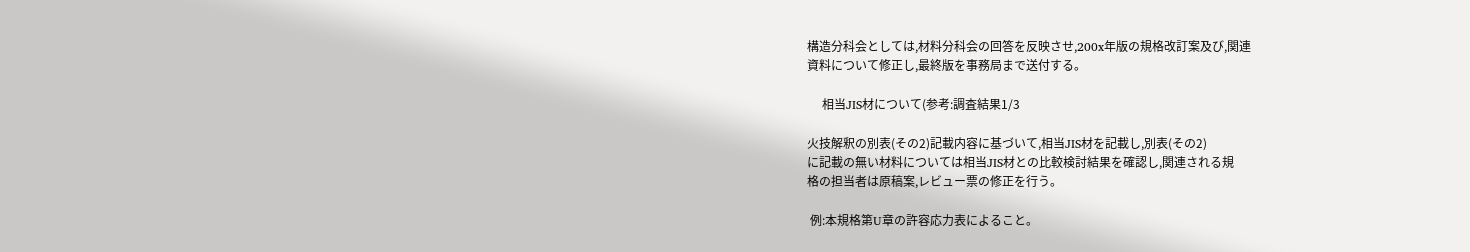構造分科会としては,材料分科会の回答を反映させ,200x年版の規格改訂案及び,関連
資料について修正し,最終版を事務局まで送付する。

     相当JIS材について(参考:調査結果1/3

火技解釈の別表(その2)記載内容に基づいて,相当JIS材を記載し,別表(その2)
に記載の無い材料については相当JIS材との比較検討結果を確認し,関連される規
格の担当者は原稿案,レビュー票の修正を行う。

 例:本規格第U章の許容応力表によること。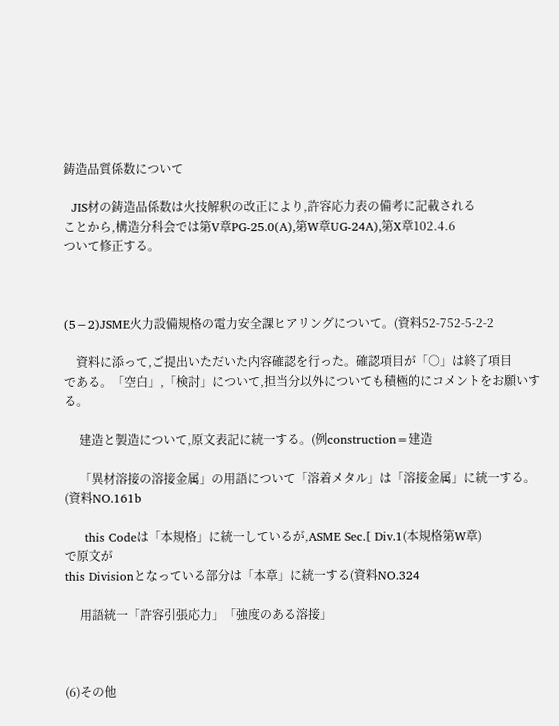鋳造品質係数について

  JIS材の鋳造品係数は火技解釈の改正により,許容応力表の備考に記載される
ことから,構造分科会では第V章PG-25.0(A),第W章UG-24A),第X章102.4.6
ついて修正する。



(5−2)JSME火力設備規格の電力安全課ヒアリングについて。(資料52-752-5-2-2

    資料に添って,ご提出いただいた内容確認を行った。確認項目が「○」は終了項目
である。「空白」,「検討」について,担当分以外についても積極的にコメントをお願いする。

     建造と製造について,原文表記に統一する。(例construction=建造

     「異材溶接の溶接金属」の用語について「溶着メタル」は「溶接金属」に統一する。
(資料NO.161b

     this Codeは「本規格」に統一しているが,ASME Sec.[ Div.1(本規格第W章)
で原文が
this Divisionとなっている部分は「本章」に統一する(資料NO.324

     用語統一「許容引張応力」「強度のある溶接」



(6)その他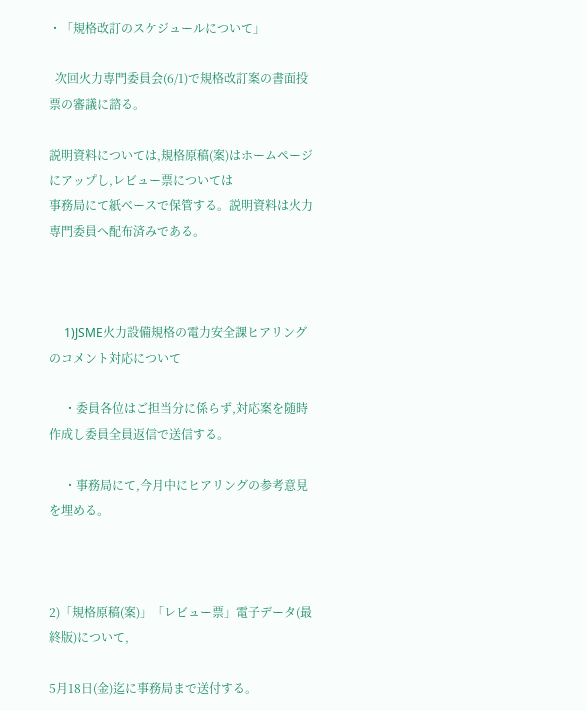・「規格改訂のスケジュールについて」

  次回火力専門委員会(6/1)で規格改訂案の書面投票の審議に諮る。

説明資料については,規格原稿(案)はホームページにアップし,レビュー票については
事務局にて紙ベースで保管する。説明資料は火力専門委員へ配布済みである。



     1)JSME火力設備規格の電力安全課ヒアリングのコメント対応について

     ・委員各位はご担当分に係らず,対応案を随時作成し委員全員返信で送信する。

     ・事務局にて,今月中にヒアリングの参考意見を埋める。



2)「規格原稿(案)」「レビュー票」電子データ(最終版)について,

5月18日(金)迄に事務局まで送付する。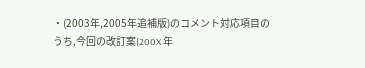・(2003年,2005年追補版)のコメント対応項目のうち,今回の改訂案(200X 年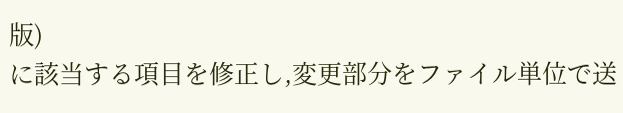版)
に該当する項目を修正し,変更部分をファイル単位で送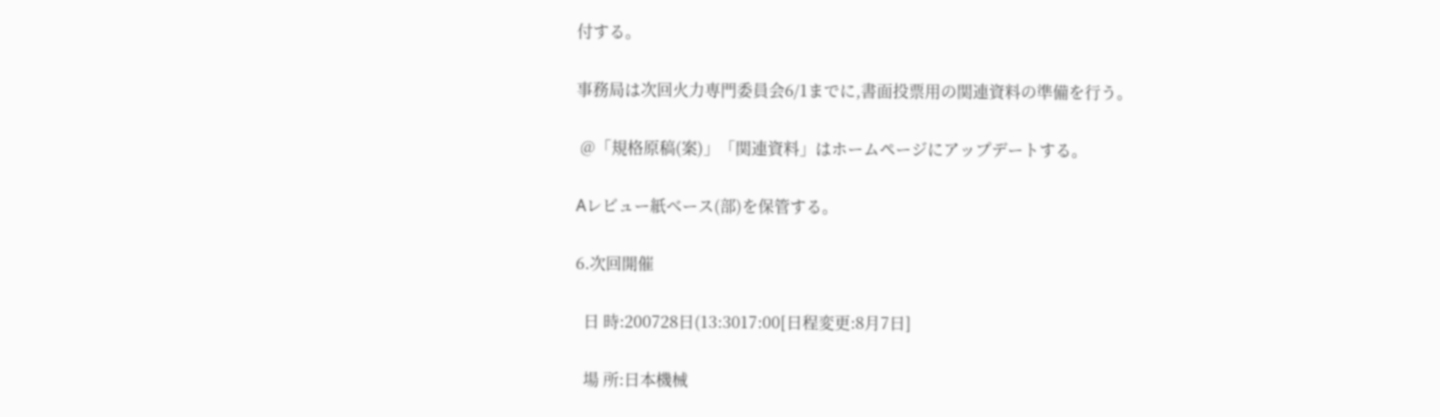付する。

事務局は次回火力専門委員会6/1までに,書面投票用の関連資料の準備を行う。

 @「規格原稿(案)」「関連資料」はホームページにアップデートする。

Aレビュー紙ベース(部)を保管する。

6.次回開催

  日 時:200728日(13:3017:00[日程変更:8月7日]

  場 所:日本機械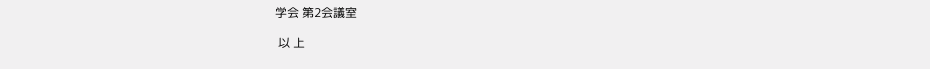学会 第2会議室

 以 上